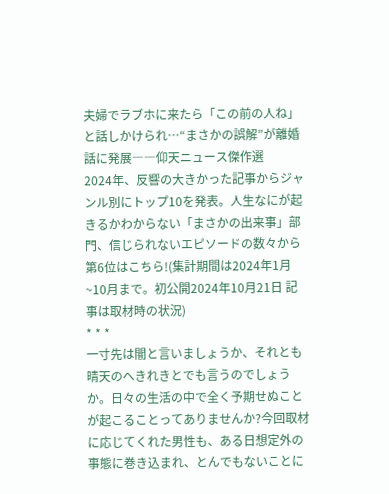夫婦でラブホに来たら「この前の人ね」と話しかけられ…“まさかの誤解”が離婚話に発展――仰天ニュース傑作選
2024年、反響の大きかった記事からジャンル別にトップ10を発表。人生なにが起きるかわからない「まさかの出来事」部門、信じられないエピソードの数々から第6位はこちら!(集計期間は2024年1月~10月まで。初公開2024年10月21日 記事は取材時の状況)
* * *
一寸先は闇と言いましょうか、それとも晴天のへきれきとでも言うのでしょうか。日々の生活の中で全く予期せぬことが起こることってありませんか?今回取材に応じてくれた男性も、ある日想定外の事態に巻き込まれ、とんでもないことに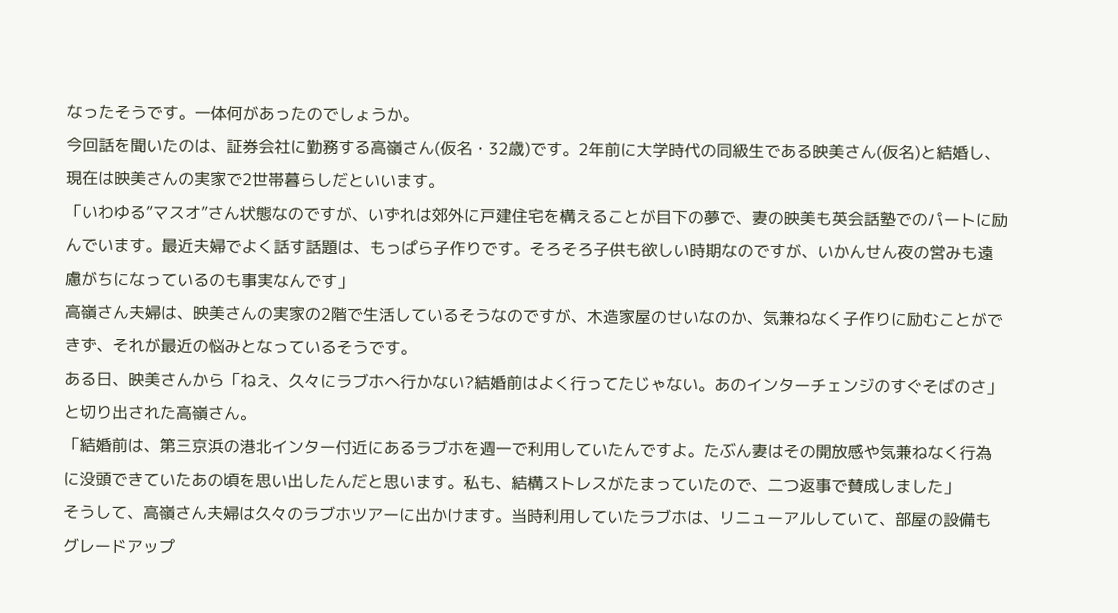なったそうです。一体何があったのでしょうか。
今回話を聞いたのは、証券会社に勤務する高嶺さん(仮名・32歳)です。2年前に大学時代の同級生である映美さん(仮名)と結婚し、現在は映美さんの実家で2世帯暮らしだといいます。
「いわゆる”マスオ”さん状態なのですが、いずれは郊外に戸建住宅を構えることが目下の夢で、妻の映美も英会話塾でのパートに励んでいます。最近夫婦でよく話す話題は、もっぱら子作りです。そろそろ子供も欲しい時期なのですが、いかんせん夜の営みも遠慮がちになっているのも事実なんです」
高嶺さん夫婦は、映美さんの実家の2階で生活しているそうなのですが、木造家屋のせいなのか、気兼ねなく子作りに励むことができず、それが最近の悩みとなっているそうです。
ある日、映美さんから「ねえ、久々にラブホへ行かない?結婚前はよく行ってたじゃない。あのインターチェンジのすぐそばのさ」と切り出された高嶺さん。
「結婚前は、第三京浜の港北インター付近にあるラブホを週一で利用していたんですよ。たぶん妻はその開放感や気兼ねなく行為に没頭できていたあの頃を思い出したんだと思います。私も、結構ストレスがたまっていたので、二つ返事で賛成しました」
そうして、高嶺さん夫婦は久々のラブホツアーに出かけます。当時利用していたラブホは、リニューアルしていて、部屋の設備もグレードアップ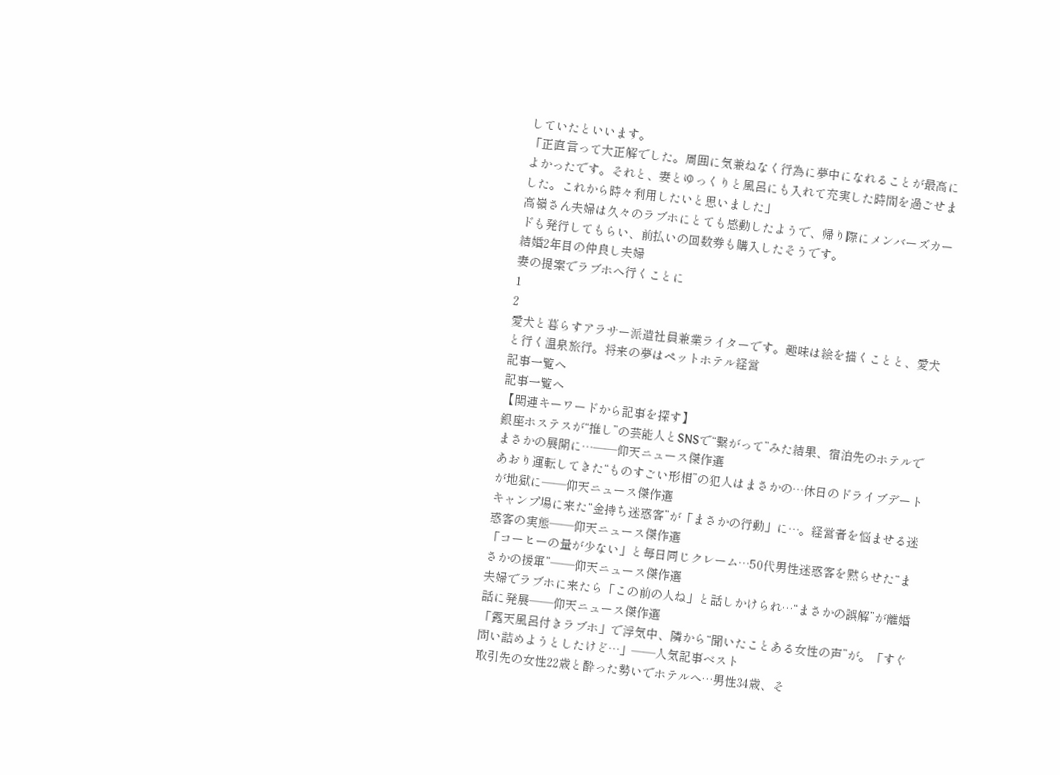していたといいます。
「正直言って大正解でした。周囲に気兼ねなく行為に夢中になれることが最高によかったです。それと、妻とゆっくりと風呂にも入れて充実した時間を過ごせました。これから時々利用したいと思いました」
高嶺さん夫婦は久々のラブホにとても感動したようで、帰り際にメンバーズカードも発行してもらい、前払いの回数券も購入したそうです。
結婚2年目の仲良し夫婦
妻の提案でラブホへ行くことに
1
2
愛犬と暮らすアラサー派遣社員兼業ライターです。趣味は絵を描くことと、愛犬と行く温泉旅行。将来の夢はペットホテル経営
記事一覧へ
記事一覧へ
【関連キーワードから記事を探す】
銀座ホステスが“推し”の芸能人とSNSで“繋がって”みた結果、宿泊先のホテルでまさかの展開に…――仰天ニュース傑作選
あおり運転してきた“ものすごい形相”の犯人はまさかの…休日のドライブデートが地獄に――仰天ニュース傑作選
キャンプ場に来た“金持ち迷惑客”が「まさかの行動」に…。経営者を悩ませる迷惑客の実態――仰天ニュース傑作選
「コーヒーの量が少ない」と毎日同じクレーム…50代男性迷惑客を黙らせた“まさかの援軍”――仰天ニュース傑作選
夫婦でラブホに来たら「この前の人ね」と話しかけられ…“まさかの誤解”が離婚話に発展――仰天ニュース傑作選
「露天風呂付きラブホ」で浮気中、隣から“聞いたことある女性の声”が。「すぐ問い詰めようとしたけど…」――人気記事ベスト
取引先の女性22歳と酔った勢いでホテルへ…男性34歳、そ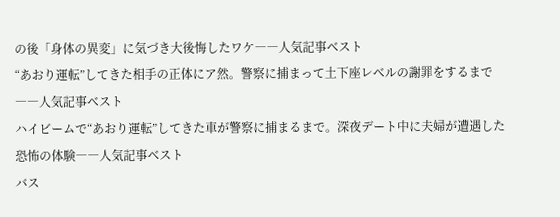の後「身体の異変」に気づき大後悔したワケ――人気記事ベスト
“あおり運転”してきた相手の正体にア然。警察に捕まって土下座レベルの謝罪をするまで――人気記事ベスト
ハイビームで“あおり運転”してきた車が警察に捕まるまで。深夜デート中に夫婦が遭遇した恐怖の体験――人気記事ベスト
バス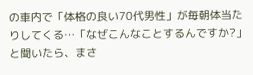の車内で「体格の良い70代男性」が毎朝体当たりしてくる…「なぜこんなことするんですか?」と聞いたら、まさ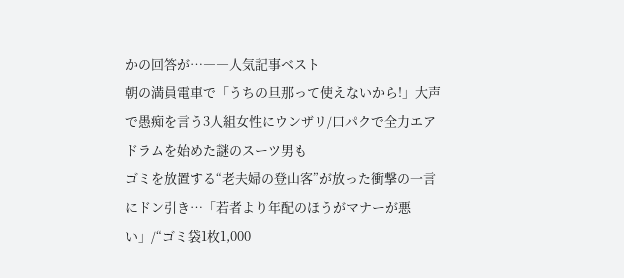かの回答が…――人気記事ベスト
朝の満員電車で「うちの旦那って使えないから!」大声で愚痴を言う3人組女性にウンザリ/口パクで全力エアドラムを始めた謎のスーツ男も
ゴミを放置する“老夫婦の登山客”が放った衝撃の一言にドン引き…「若者より年配のほうがマナーが悪い」/“ゴミ袋1枚1,000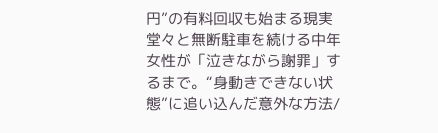円”の有料回収も始まる現実
堂々と無断駐車を続ける中年女性が「泣きながら謝罪」するまで。“身動きできない状態”に追い込んだ意外な方法/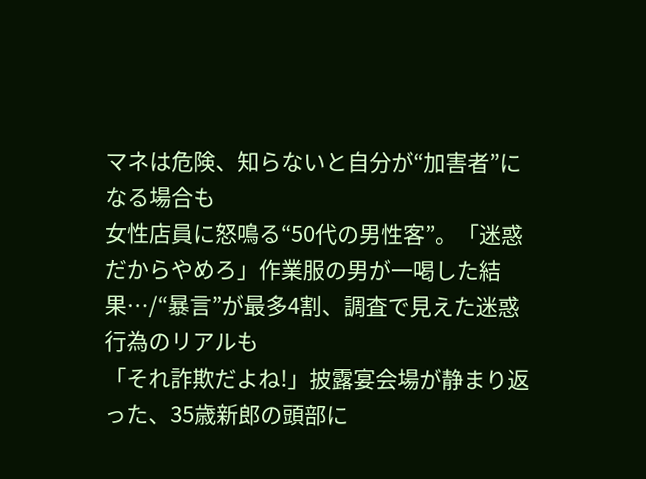マネは危険、知らないと自分が“加害者”になる場合も
女性店員に怒鳴る“50代の男性客”。「迷惑だからやめろ」作業服の男が一喝した結果…/“暴言”が最多4割、調査で見えた迷惑行為のリアルも
「それ詐欺だよね!」披露宴会場が静まり返った、35歳新郎の頭部に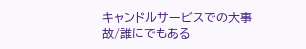キャンドルサービスでの大事故/誰にでもある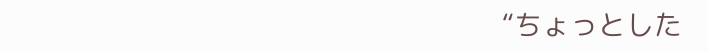“ちょっとした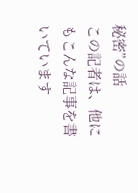秘密”の話
この記者は、他にもこんな記事を書いています